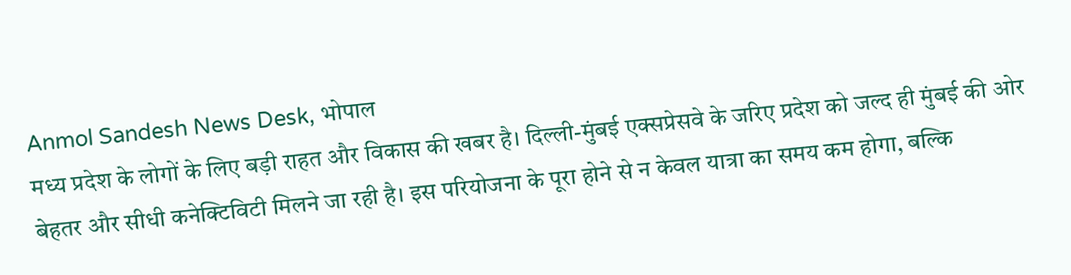Anmol Sandesh News Desk, भोपाल
मध्य प्रदेश के लोगों के लिए बड़ी राहत और विकास की खबर है। दिल्ली-मुंबई एक्सप्रेसवे के जरिए प्रदेश को जल्द ही मुंबई की ओर बेहतर और सीधी कनेक्टिविटी मिलने जा रही है। इस परियोजना के पूरा होने से न केवल यात्रा का समय कम होगा, बल्कि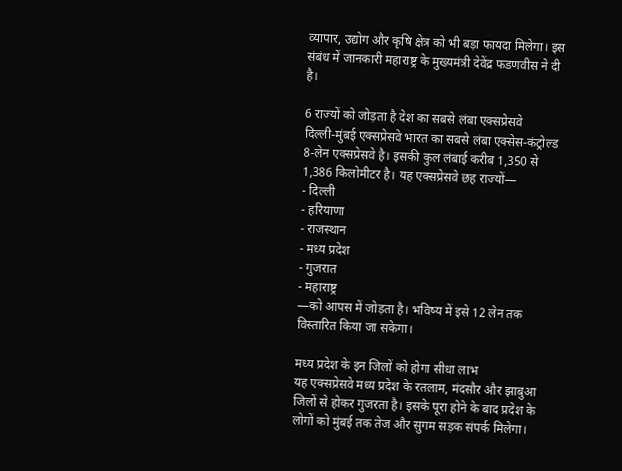व्यापार, उद्योग और कृषि क्षेत्र को भी बड़ा फायदा मिलेगा। इस संबंध में जानकारी महाराष्ट्र के मुख्यमंत्री देवेंद्र फडणवीस ने दी है।

6 राज्यों को जोड़ता है देश का सबसे लंबा एक्सप्रेसवे
दिल्ली-मुंबई एक्सप्रेसवे भारत का सबसे लंबा एक्सेस-कंट्रोल्ड 8-लेन एक्सप्रेसवे है। इसकी कुल लंबाई करीब 1,350 से 1,386 किलोमीटर है। यह एक्सप्रेसवे छह राज्यों—
- दिल्ली
- हरियाणा
- राजस्थान
- मध्य प्रदेश
- गुजरात
- महाराष्ट्र
—को आपस में जोड़ता है। भविष्य में इसे 12 लेन तक विस्तारित किया जा सकेगा।

मध्य प्रदेश के इन जिलों को होगा सीधा लाभ
यह एक्सप्रेसवे मध्य प्रदेश के रतलाम, मंदसौर और झाबुआ जिलों से होकर गुजरता है। इसके पूरा होने के बाद प्रदेश के लोगों को मुंबई तक तेज और सुगम सड़क संपर्क मिलेगा।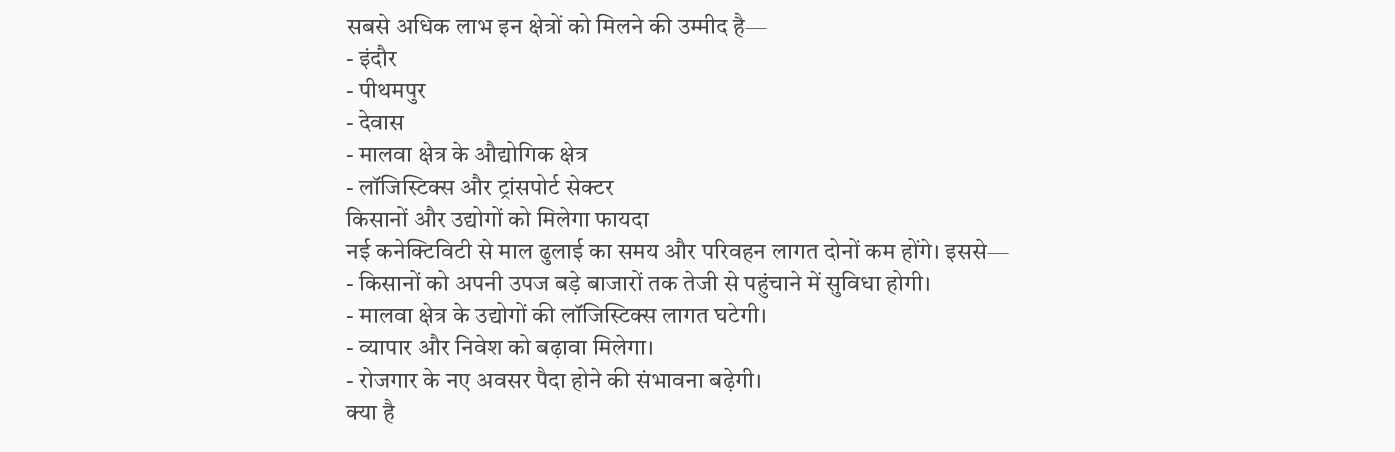सबसे अधिक लाभ इन क्षेत्रों को मिलने की उम्मीद है—
- इंदौर
- पीथमपुर
- देवास
- मालवा क्षेत्र के औद्योगिक क्षेत्र
- लॉजिस्टिक्स और ट्रांसपोर्ट सेक्टर
किसानों और उद्योगों को मिलेगा फायदा
नई कनेक्टिविटी से माल ढुलाई का समय और परिवहन लागत दोनों कम होंगे। इससे—
- किसानों को अपनी उपज बड़े बाजारों तक तेजी से पहुंचाने में सुविधा होगी।
- मालवा क्षेत्र के उद्योगों की लॉजिस्टिक्स लागत घटेगी।
- व्यापार और निवेश को बढ़ावा मिलेगा।
- रोजगार के नए अवसर पैदा होने की संभावना बढ़ेगी।
क्या है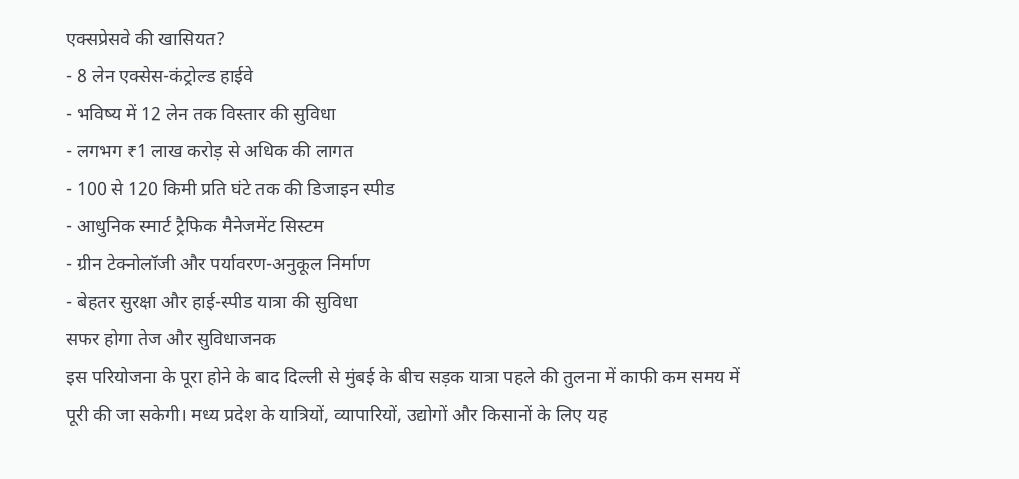एक्सप्रेसवे की खासियत?
- 8 लेन एक्सेस-कंट्रोल्ड हाईवे
- भविष्य में 12 लेन तक विस्तार की सुविधा
- लगभग ₹1 लाख करोड़ से अधिक की लागत
- 100 से 120 किमी प्रति घंटे तक की डिजाइन स्पीड
- आधुनिक स्मार्ट ट्रैफिक मैनेजमेंट सिस्टम
- ग्रीन टेक्नोलॉजी और पर्यावरण-अनुकूल निर्माण
- बेहतर सुरक्षा और हाई-स्पीड यात्रा की सुविधा
सफर होगा तेज और सुविधाजनक
इस परियोजना के पूरा होने के बाद दिल्ली से मुंबई के बीच सड़क यात्रा पहले की तुलना में काफी कम समय में पूरी की जा सकेगी। मध्य प्रदेश के यात्रियों, व्यापारियों, उद्योगों और किसानों के लिए यह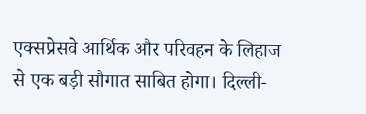एक्सप्रेसवे आर्थिक और परिवहन के लिहाज से एक बड़ी सौगात साबित होगा। दिल्ली-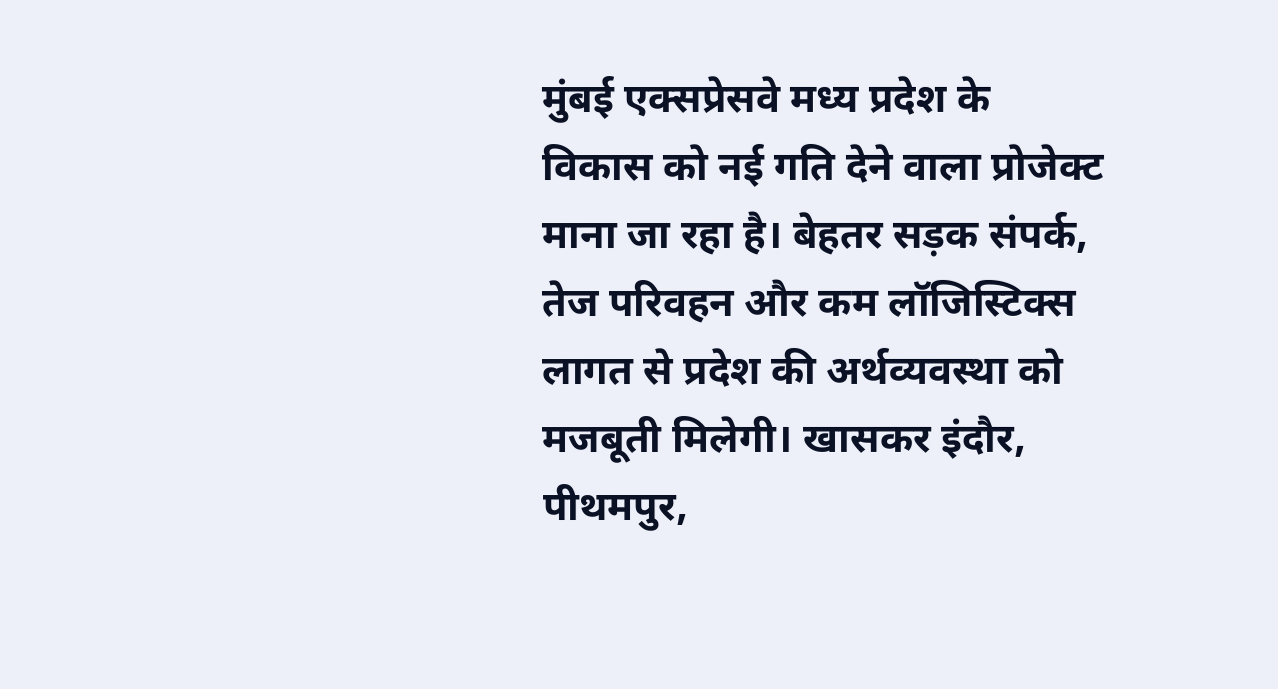मुंबई एक्सप्रेसवे मध्य प्रदेश के विकास को नई गति देने वाला प्रोजेक्ट माना जा रहा है। बेहतर सड़क संपर्क, तेज परिवहन और कम लॉजिस्टिक्स लागत से प्रदेश की अर्थव्यवस्था को मजबूती मिलेगी। खासकर इंदौर, पीथमपुर,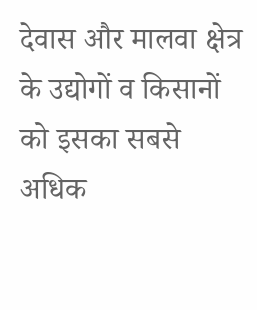देवास और मालवा क्षेत्र के उद्योगों व किसानों को इसका सबसे अधिक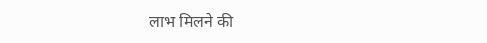लाभ मिलने की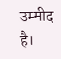उम्मीद है।